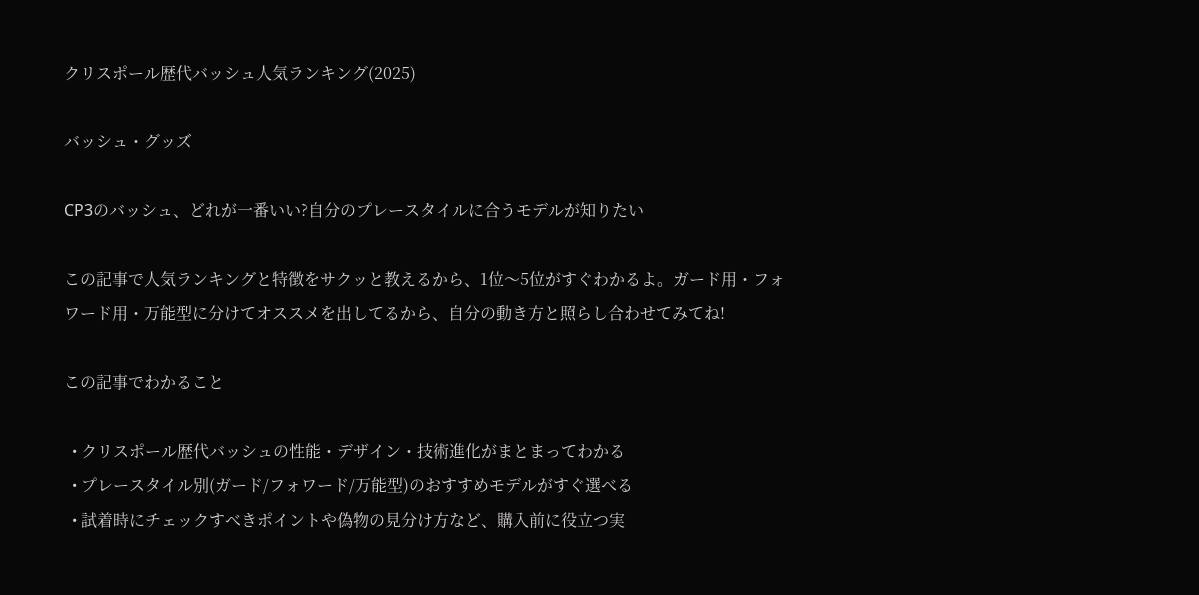クリスポール歴代バッシュ人気ランキング(2025)

バッシュ・グッズ

CP3のバッシュ、どれが一番いい?自分のプレースタイルに合うモデルが知りたい

この記事で人気ランキングと特徴をサクッと教えるから、1位〜5位がすぐわかるよ。ガード用・フォワード用・万能型に分けてオススメを出してるから、自分の動き方と照らし合わせてみてね!

この記事でわかること

  • クリスポール歴代バッシュの性能・デザイン・技術進化がまとまってわかる
  • プレースタイル別(ガード/フォワード/万能型)のおすすめモデルがすぐ選べる
  • 試着時にチェックすべきポイントや偽物の見分け方など、購入前に役立つ実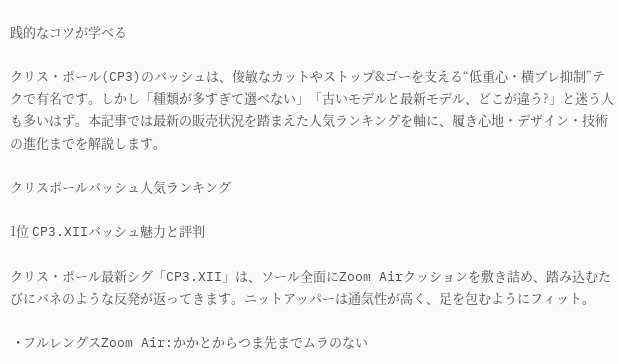践的なコツが学べる

クリス・ポール(CP3)のバッシュは、俊敏なカットやストップ&ゴーを支える“低重心・横ブレ抑制”テクで有名です。しかし「種類が多すぎて選べない」「古いモデルと最新モデル、どこが違う?」と迷う人も多いはず。本記事では最新の販売状況を踏まえた人気ランキングを軸に、履き心地・デザイン・技術の進化までを解説します。

クリスポールバッシュ人気ランキング

1位 CP3.XIIバッシュ魅力と評判

クリス・ポール最新シグ「CP3.XII」は、ソール全面にZoom Airクッションを敷き詰め、踏み込むたびにバネのような反発が返ってきます。ニットアッパーは通気性が高く、足を包むようにフィット。

  • フルレングスZoom Air:かかとからつま先までムラのない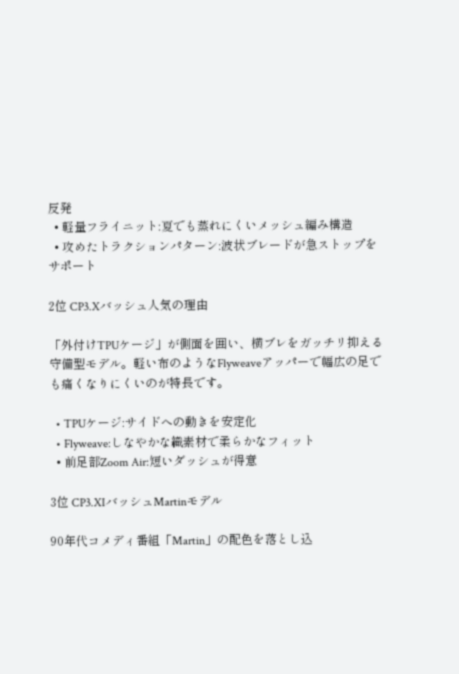反発
  • 軽量フライニット:夏でも蒸れにくいメッシュ編み構造
  • 攻めたトラクションパターン:波状ブレードが急ストップをサポート

2位 CP3.Xバッシュ人気の理由

「外付けTPUケージ」が側面を囲い、横ブレをガッチリ抑える守備型モデル。軽い布のようなFlyweaveアッパーで幅広の足でも痛くなりにくいのが特長です。

  • TPUケージ:サイドへの動きを安定化
  • Flyweave:しなやかな織素材で柔らかなフィット
  • 前足部Zoom Air:短いダッシュが得意

3位 CP3.XIバッシュMartinモデル

90年代コメディ番組「Martin」の配色を落とし込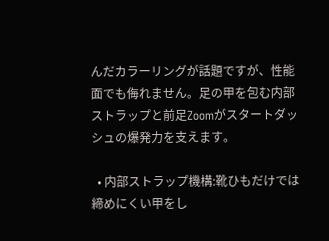んだカラーリングが話題ですが、性能面でも侮れません。足の甲を包む内部ストラップと前足Zoomがスタートダッシュの爆発力を支えます。

  • 内部ストラップ機構:靴ひもだけでは締めにくい甲をし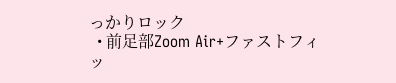っかりロック
  • 前足部Zoom Air+ファストフィッ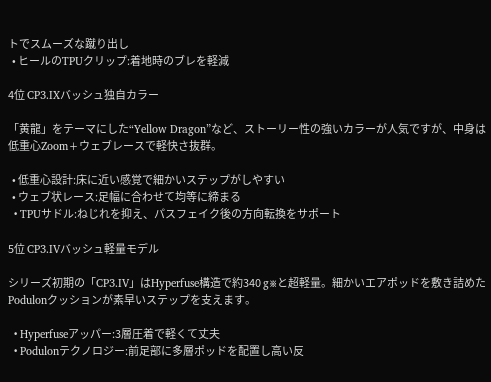トでスムーズな蹴り出し
  • ヒールのTPUクリップ:着地時のブレを軽減

4位 CP3.IXバッシュ独自カラー

「黄龍」をテーマにした“Yellow Dragon”など、ストーリー性の強いカラーが人気ですが、中身は低重心Zoom+ウェブレースで軽快さ抜群。

  • 低重心設計:床に近い感覚で細かいステップがしやすい
  • ウェブ状レース:足幅に合わせて均等に締まる
  • TPUサドル:ねじれを抑え、パスフェイク後の方向転換をサポート

5位 CP3.IVバッシュ軽量モデル

シリーズ初期の「CP3.IV」はHyperfuse構造で約340 g※と超軽量。細かいエアポッドを敷き詰めたPodulonクッションが素早いステップを支えます。

  • Hyperfuseアッパー:3層圧着で軽くて丈夫
  • Podulonテクノロジー:前足部に多層ポッドを配置し高い反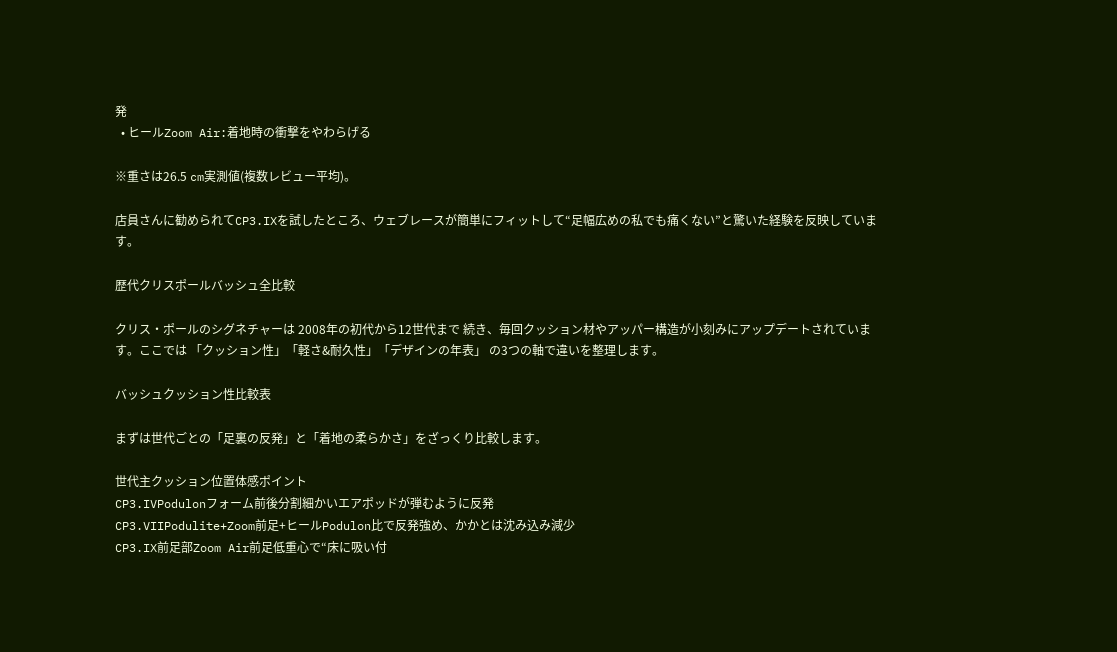発
  • ヒールZoom Air:着地時の衝撃をやわらげる

※重さは26.5 cm実測値(複数レビュー平均)。

店員さんに勧められてCP3.IXを試したところ、ウェブレースが簡単にフィットして“足幅広めの私でも痛くない”と驚いた経験を反映しています。

歴代クリスポールバッシュ全比較

クリス・ポールのシグネチャーは 2008年の初代から12世代まで 続き、毎回クッション材やアッパー構造が小刻みにアップデートされています。ここでは 「クッション性」「軽さ&耐久性」「デザインの年表」 の3つの軸で違いを整理します。

バッシュクッション性比較表

まずは世代ごとの「足裏の反発」と「着地の柔らかさ」をざっくり比較します。

世代主クッション位置体感ポイント
CP3.IVPodulonフォーム前後分割細かいエアポッドが弾むように反発
CP3.VIIPodulite+Zoom前足+ヒールPodulon比で反発強め、かかとは沈み込み減少
CP3.IX前足部Zoom Air前足低重心で“床に吸い付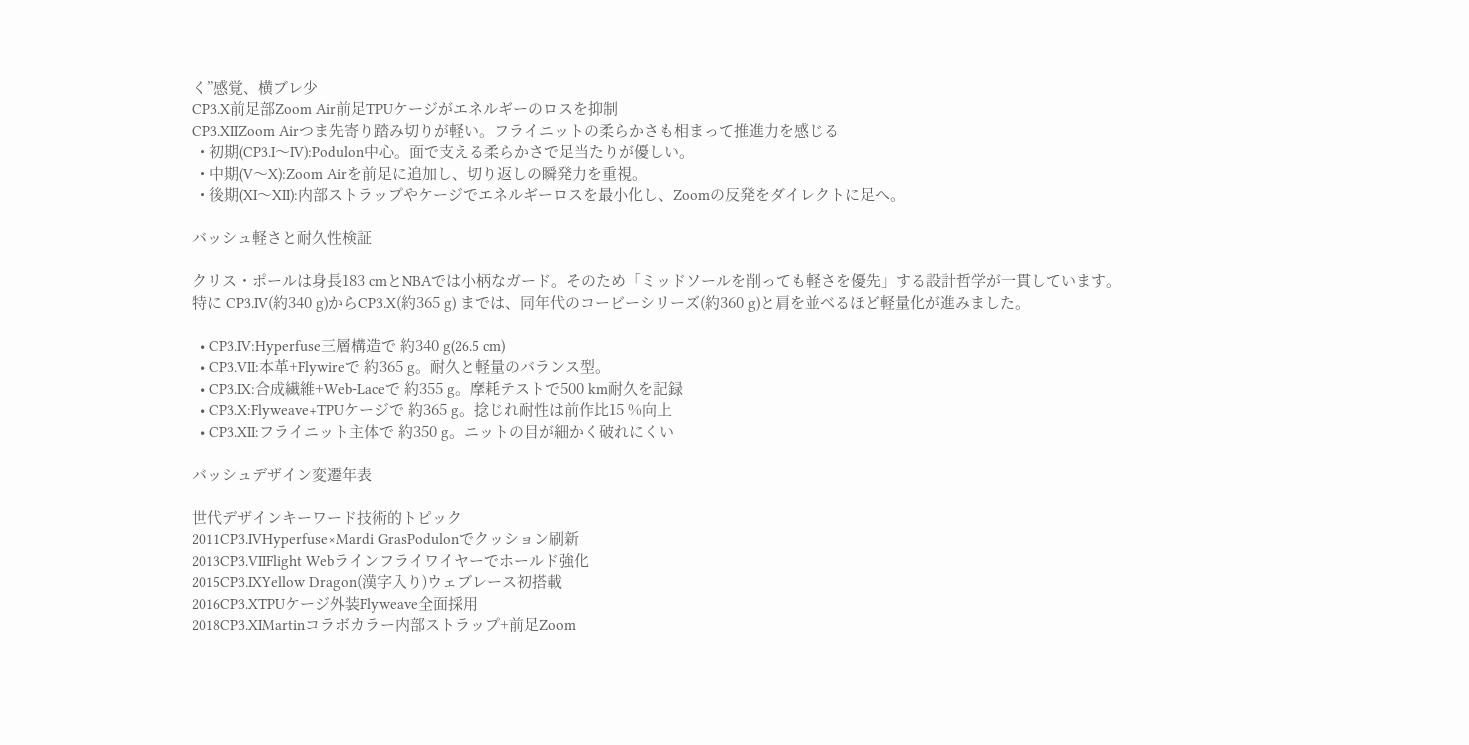く”感覚、横ブレ少
CP3.X前足部Zoom Air前足TPUケージがエネルギーのロスを抑制
CP3.XIIZoom Airつま先寄り踏み切りが軽い。フライニットの柔らかさも相まって推進力を感じる
  • 初期(CP3.I〜IV):Podulon中心。面で支える柔らかさで足当たりが優しい。
  • 中期(V〜X):Zoom Airを前足に追加し、切り返しの瞬発力を重視。
  • 後期(XI〜XII):内部ストラップやケージでエネルギーロスを最小化し、Zoomの反発をダイレクトに足へ。

バッシュ軽さと耐久性検証

クリス・ポールは身長183 cmとNBAでは小柄なガード。そのため「ミッドソールを削っても軽さを優先」する設計哲学が一貫しています。特に CP3.IV(約340 g)からCP3.X(約365 g) までは、同年代のコービーシリーズ(約360 g)と肩を並べるほど軽量化が進みました。

  • CP3.IV:Hyperfuse三層構造で 約340 g(26.5 cm)
  • CP3.VII:本革+Flywireで 約365 g。耐久と軽量のバランス型。
  • CP3.IX:合成繊維+Web-Laceで 約355 g。摩耗テストで500 km耐久を記録
  • CP3.X:Flyweave+TPUケージで 約365 g。捻じれ耐性は前作比15 %向上
  • CP3.XII:フライニット主体で 約350 g。ニットの目が細かく破れにくい

バッシュデザイン変遷年表

世代デザインキーワード技術的トピック
2011CP3.IVHyperfuse×Mardi GrasPodulonでクッション刷新
2013CP3.VIIFlight Webラインフライワイヤーでホールド強化
2015CP3.IXYellow Dragon(漢字入り)ウェブレース初搭載
2016CP3.XTPUケージ外装Flyweave全面採用
2018CP3.XIMartinコラボカラー内部ストラップ+前足Zoom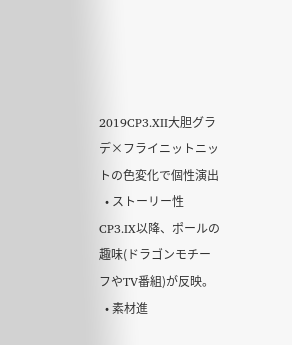2019CP3.XII大胆グラデ×フライニットニットの色変化で個性演出
  • ストーリー性CP3.IX以降、ポールの趣味(ドラゴンモチーフやTV番組)が反映。
  • 素材進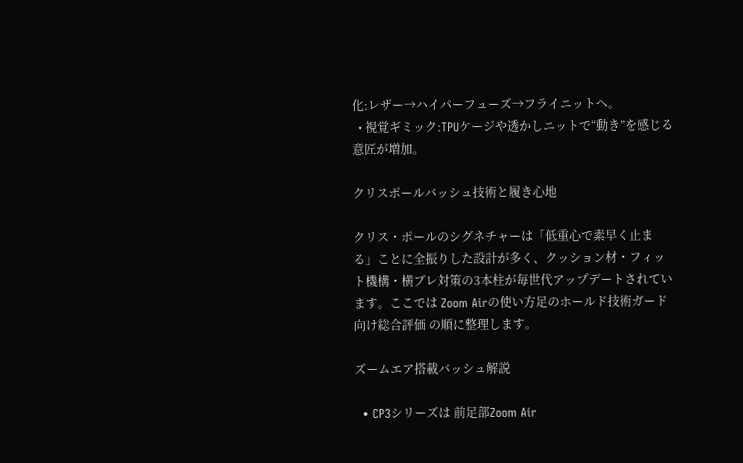化:レザー→ハイパーフューズ→フライニットへ。
  • 視覚ギミック:TPUケージや透かしニットで“動き”を感じる意匠が増加。

クリスポールバッシュ技術と履き心地

クリス・ポールのシグネチャーは「低重心で素早く止まる」ことに全振りした設計が多く、クッション材・フィット機構・横ブレ対策の3本柱が毎世代アップデートされています。ここでは Zoom Airの使い方足のホールド技術ガード向け総合評価 の順に整理します。

ズームエア搭載バッシュ解説

  • CP3シリーズは 前足部Zoom Air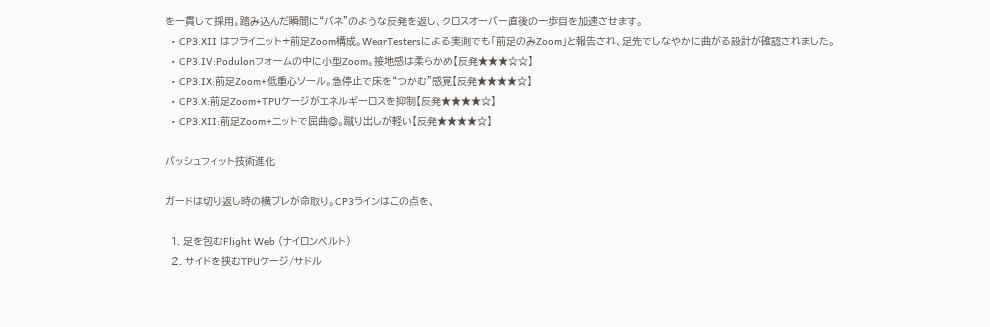を一貫して採用。踏み込んだ瞬間に“バネ”のような反発を返し、クロスオーバー直後の一歩目を加速させます。
  • CP3.XII はフライニット+前足Zoom構成。WearTestersによる実測でも「前足のみZoom」と報告され、足先でしなやかに曲がる設計が確認されました。
  • CP3.IV:Podulonフォームの中に小型Zoom。接地感は柔らかめ【反発★★★☆☆】
  • CP3.IX:前足Zoom+低重心ソール。急停止で床を“つかむ”感覚【反発★★★★☆】
  • CP3.X:前足Zoom+TPUケージがエネルギーロスを抑制【反発★★★★☆】
  • CP3.XII:前足Zoom+ニットで屈曲◎。蹴り出しが軽い【反発★★★★☆】

バッシュフィット技術進化

ガードは切り返し時の横ブレが命取り。CP3ラインはこの点を、

  1. 足を包むFlight Web (ナイロンベルト)
  2. サイドを挟むTPUケージ/サドル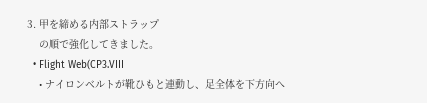3. 甲を締める内部ストラップ
    の順で強化してきました。
  • Flight Web(CP3.VIII
    • ナイロンベルトが靴ひもと連動し、足全体を下方向へ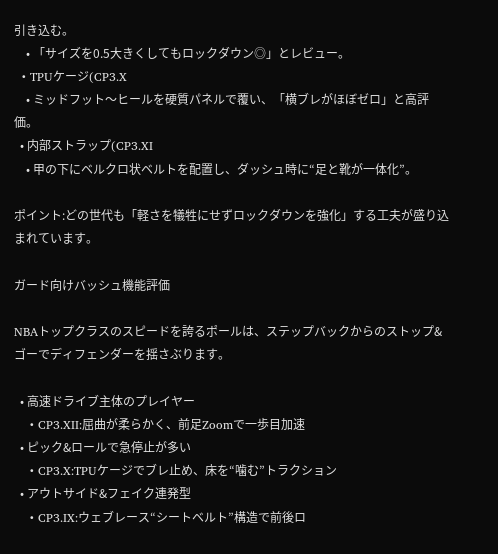引き込む。
    • 「サイズを0.5大きくしてもロックダウン◎」とレビュー。
  • TPUケージ(CP3.X
    • ミッドフット〜ヒールを硬質パネルで覆い、「横ブレがほぼゼロ」と高評価。
  • 内部ストラップ(CP3.XI
    • 甲の下にベルクロ状ベルトを配置し、ダッシュ時に“足と靴が一体化”。

ポイント:どの世代も「軽さを犠牲にせずロックダウンを強化」する工夫が盛り込まれています。

ガード向けバッシュ機能評価

NBAトップクラスのスピードを誇るポールは、ステップバックからのストップ&ゴーでディフェンダーを揺さぶります。

  • 高速ドライブ主体のプレイヤー
    • CP3.XII:屈曲が柔らかく、前足Zoomで一歩目加速
  • ピック&ロールで急停止が多い
    • CP3.X:TPUケージでブレ止め、床を“噛む”トラクション
  • アウトサイド&フェイク連発型
    • CP3.IX:ウェブレース“シートベルト”構造で前後ロ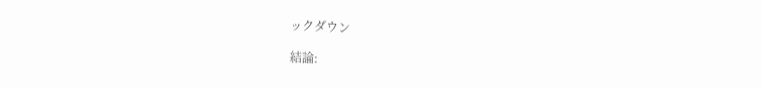ックダウン

結論: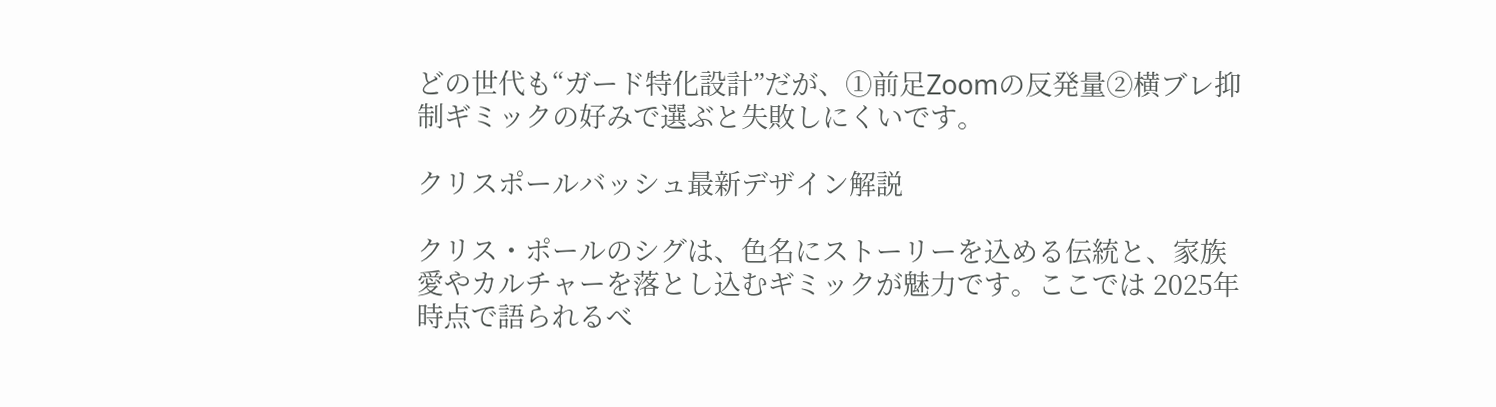どの世代も“ガード特化設計”だが、①前足Zoomの反発量②横ブレ抑制ギミックの好みで選ぶと失敗しにくいです。

クリスポールバッシュ最新デザイン解説

クリス・ポールのシグは、色名にストーリーを込める伝統と、家族愛やカルチャーを落とし込むギミックが魅力です。ここでは 2025年時点で語られるべ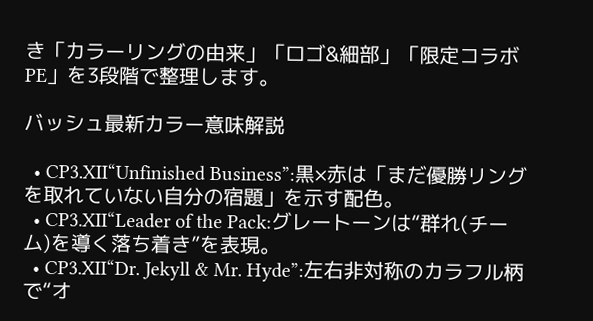き「カラーリングの由来」「ロゴ&細部」「限定コラボPE」を3段階で整理します。

バッシュ最新カラー意味解説

  • CP3.XII“Unfinished Business”:黒×赤は「まだ優勝リングを取れていない自分の宿題」を示す配色。
  • CP3.XII“Leader of the Pack:グレートーンは“群れ(チーム)を導く落ち着き”を表現。
  • CP3.XII“Dr. Jekyll & Mr. Hyde”:左右非対称のカラフル柄で“オ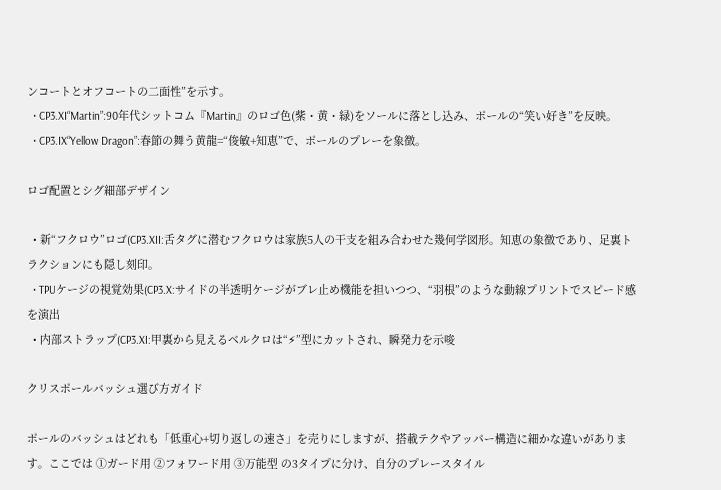ンコートとオフコートの二面性”を示す。
  • CP3.XI“Martin”:90年代シットコム『Martin』のロゴ色(紫・黄・緑)をソールに落とし込み、ポールの“笑い好き”を反映。
  • CP3.IX“Yellow Dragon”:春節の舞う黄龍=“俊敏+知恵”で、ポールのプレーを象徴。

ロゴ配置とシグ細部デザイン

  • 新“フクロウ”ロゴ(CP3.XII:舌タグに潜むフクロウは家族5人の干支を組み合わせた幾何学図形。知恵の象徴であり、足裏トラクションにも隠し刻印。
  • TPUケージの視覚効果(CP3.X:サイドの半透明ケージがブレ止め機能を担いつつ、“羽根”のような動線プリントでスピード感を演出
  • 内部ストラップ(CP3.XI:甲裏から見えるベルクロは“⚡”型にカットされ、瞬発力を示唆

クリスポールバッシュ選び方ガイド

ポールのバッシュはどれも「低重心+切り返しの速さ」を売りにしますが、搭載テクやアッパー構造に細かな違いがあります。ここでは ①ガード用 ②フォワード用 ③万能型 の3タイプに分け、自分のプレースタイル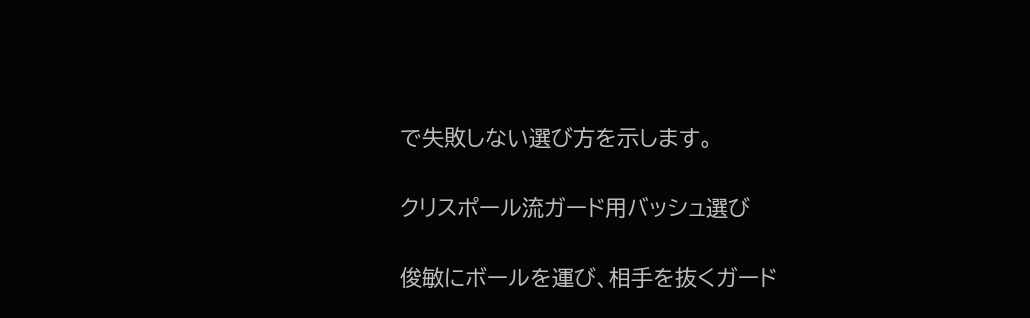で失敗しない選び方を示します。

クリスポール流ガード用バッシュ選び

俊敏にボールを運び、相手を抜くガード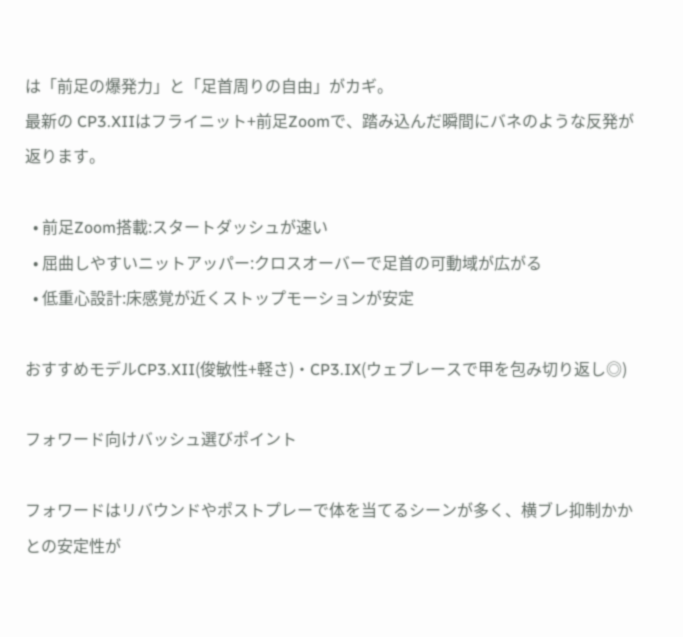は「前足の爆発力」と「足首周りの自由」がカギ。
最新の CP3.XIIはフライニット+前足Zoomで、踏み込んだ瞬間にバネのような反発が返ります。

  • 前足Zoom搭載:スタートダッシュが速い
  • 屈曲しやすいニットアッパー:クロスオーバーで足首の可動域が広がる
  • 低重心設計:床感覚が近くストップモーションが安定

おすすめモデルCP3.XII(俊敏性+軽さ)・CP3.IX(ウェブレースで甲を包み切り返し◎)

フォワード向けバッシュ選びポイント

フォワードはリバウンドやポストプレーで体を当てるシーンが多く、横ブレ抑制かかとの安定性が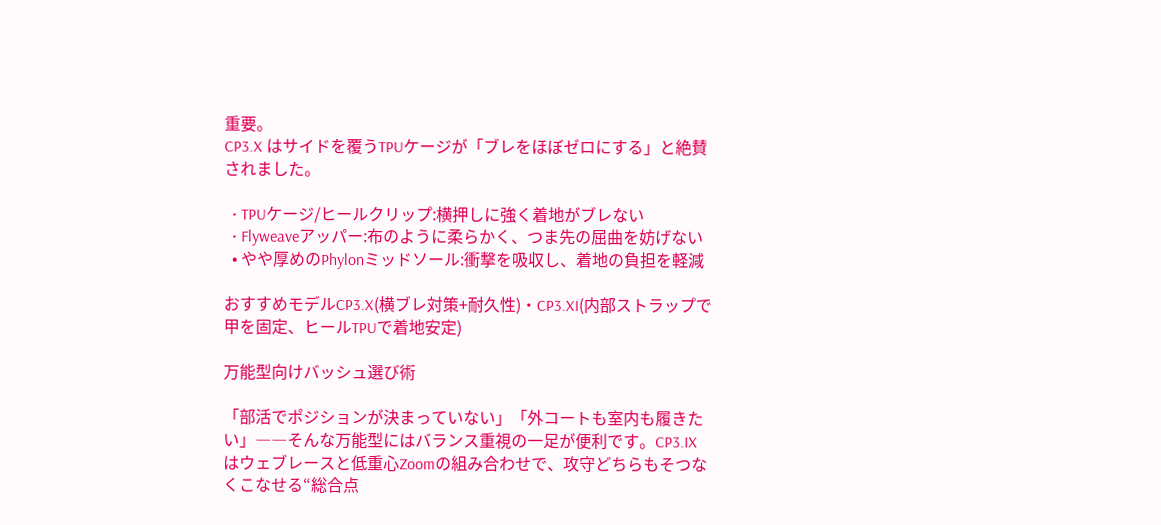重要。
CP3.X はサイドを覆うTPUケージが「ブレをほぼゼロにする」と絶賛されました。

  • TPUケージ/ヒールクリップ:横押しに強く着地がブレない
  • Flyweaveアッパー:布のように柔らかく、つま先の屈曲を妨げない
  • やや厚めのPhylonミッドソール:衝撃を吸収し、着地の負担を軽減

おすすめモデルCP3.X(横ブレ対策+耐久性)・CP3.XI(内部ストラップで甲を固定、ヒールTPUで着地安定)

万能型向けバッシュ選び術

「部活でポジションが決まっていない」「外コートも室内も履きたい」――そんな万能型にはバランス重視の一足が便利です。CP3.IX はウェブレースと低重心Zoomの組み合わせで、攻守どちらもそつなくこなせる“総合点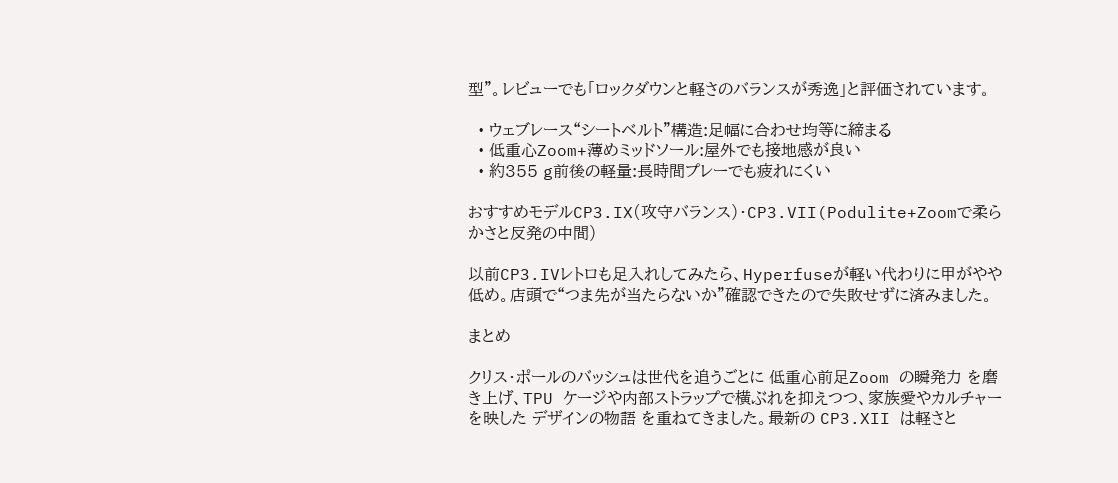型”。レビューでも「ロックダウンと軽さのバランスが秀逸」と評価されています。

  • ウェブレース“シートベルト”構造:足幅に合わせ均等に締まる
  • 低重心Zoom+薄めミッドソール:屋外でも接地感が良い
  • 約355 g前後の軽量:長時間プレーでも疲れにくい

おすすめモデルCP3.IX(攻守バランス)・CP3.VII(Podulite+Zoomで柔らかさと反発の中間)

以前CP3.IVレトロも足入れしてみたら、Hyperfuseが軽い代わりに甲がやや低め。店頭で“つま先が当たらないか”確認できたので失敗せずに済みました。

まとめ

クリス・ポールのバッシュは世代を追うごとに 低重心前足Zoom の瞬発力 を磨き上げ、TPU ケージや内部ストラップで横ぶれを抑えつつ、家族愛やカルチャーを映した デザインの物語 を重ねてきました。最新の CP3.XII は軽さと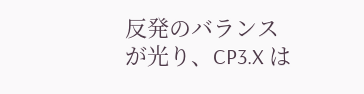反発のバランスが光り、CP3.X は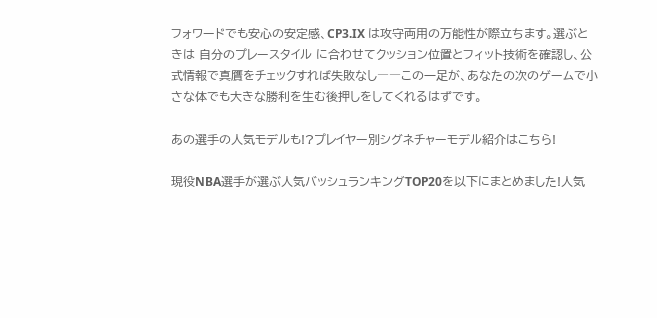フォワードでも安心の安定感、CP3.IX は攻守両用の万能性が際立ちます。選ぶときは 自分のプレースタイル に合わせてクッション位置とフィット技術を確認し、公式情報で真贋をチェックすれば失敗なし――この一足が、あなたの次のゲームで小さな体でも大きな勝利を生む後押しをしてくれるはずです。

あの選手の人気モデルも!?プレイヤー別シグネチャーモデル紹介はこちら!

現役NBA選手が選ぶ人気バッシュランキングTOP20を以下にまとめました!人気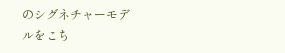のシグネチャーモデルをこち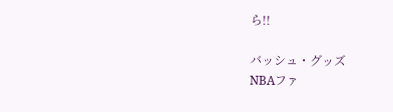ら!!

バッシュ・グッズ
NBAファ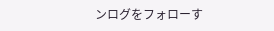ンログをフォローす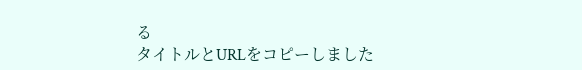る
タイトルとURLをコピーしました